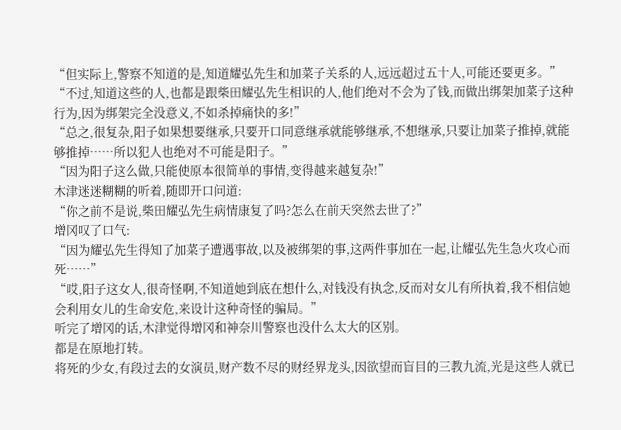“但实际上,警察不知道的是,知道耀弘先生和加菜子关系的人,远远超过五十人,可能还要更多。”
“不过,知道这些的人,也都是跟柴田耀弘先生相识的人,他们绝对不会为了钱,而做出绑架加菜子这种行为,因为绑架完全没意义,不如杀掉痛快的多!”
“总之,很复杂,阳子如果想要继承,只要开口同意继承就能够继承,不想继承,只要让加菜子推掉,就能够推掉……所以犯人也绝对不可能是阳子。”
“因为阳子这么做,只能使原本很简单的事情,变得越来越复杂!”
木津迷迷糊糊的听着,随即开口问道:
“你之前不是说,柴田耀弘先生病情康复了吗?怎么在前天突然去世了?”
增冈叹了口气:
“因为耀弘先生得知了加菜子遭遇事故,以及被绑架的事,这两件事加在一起,让耀弘先生急火攻心而死……”
“哎,阳子这女人,很奇怪啊,不知道她到底在想什么,对钱没有执念,反而对女儿有所执着,我不相信她会利用女儿的生命安危,来设计这种奇怪的骗局。”
听完了增冈的话,木津觉得增冈和神奈川警察也没什么太大的区别。
都是在原地打转。
将死的少女,有段过去的女演员,财产数不尽的财经界龙头,因欲望而盲目的三教九流,光是这些人就已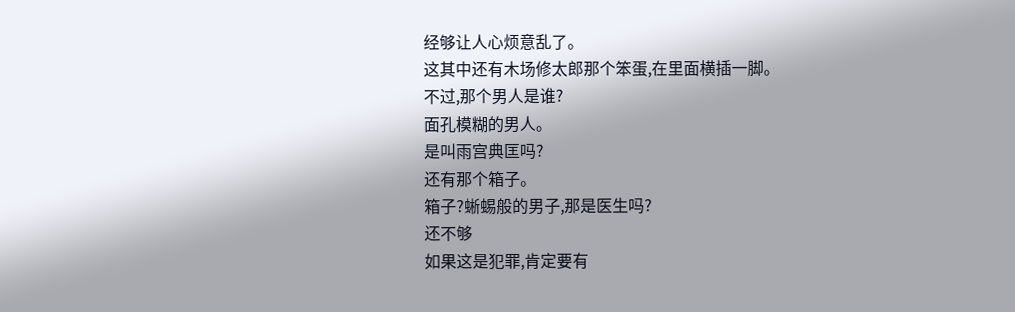经够让人心烦意乱了。
这其中还有木场修太郎那个笨蛋,在里面横插一脚。
不过,那个男人是谁?
面孔模糊的男人。
是叫雨宫典匡吗?
还有那个箱子。
箱子?蜥蜴般的男子,那是医生吗?
还不够
如果这是犯罪,肯定要有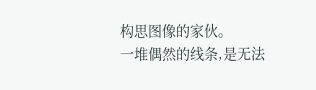构思图像的家伙。
一堆偶然的线条,是无法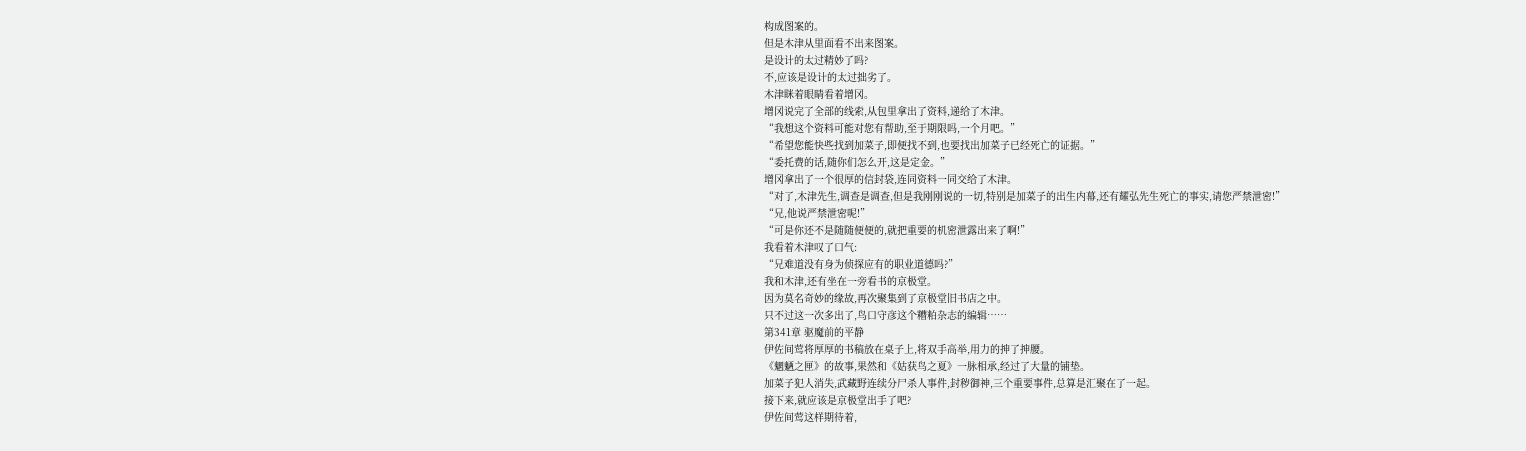构成图案的。
但是木津从里面看不出来图案。
是设计的太过精妙了吗?
不,应该是设计的太过拙劣了。
木津眯着眼睛看着增冈。
增冈说完了全部的线索,从包里拿出了资料,递给了木津。
“我想这个资料可能对您有帮助,至于期限吗,一个月吧。”
“希望您能快些找到加菜子,即便找不到,也要找出加菜子已经死亡的证据。”
“委托费的话,随你们怎么开,这是定金。”
增冈拿出了一个很厚的信封袋,连同资料一同交给了木津。
“对了,木津先生,调查是调查,但是我刚刚说的一切,特别是加菜子的出生内幕,还有耀弘先生死亡的事实,请您严禁泄密!”
“兄,他说严禁泄密呢!”
“可是你还不是随随便便的,就把重要的机密泄露出来了啊!”
我看着木津叹了口气:
“兄难道没有身为侦探应有的职业道德吗?”
我和木津,还有坐在一旁看书的京极堂。
因为莫名奇妙的缘故,再次聚集到了京极堂旧书店之中。
只不过这一次多出了,鸟口守彦这个糟粕杂志的编辑……
第341章 驱魔前的平静
伊佐间莺将厚厚的书稿放在桌子上,将双手高举,用力的抻了抻腰。
《魍魉之匣》的故事,果然和《姑获鸟之夏》一脉相承,经过了大量的铺垫。
加菜子犯人消失,武藏野连续分尸杀人事件,封秽御神,三个重要事件,总算是汇聚在了一起。
接下来,就应该是京极堂出手了吧?
伊佐间莺这样期待着,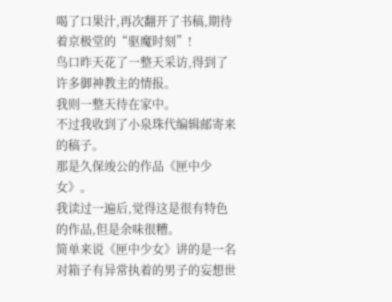喝了口果汁,再次翻开了书稿,期待着京极堂的“驱魔时刻”!
鸟口昨天花了一整天采访,得到了许多御神教主的情报。
我则一整天待在家中。
不过我收到了小泉珠代编辑邮寄来的稿子。
那是久保竣公的作品《匣中少女》。
我读过一遍后,觉得这是很有特色的作品,但是余味很糟。
简单来说《匣中少女》讲的是一名对箱子有异常执着的男子的妄想世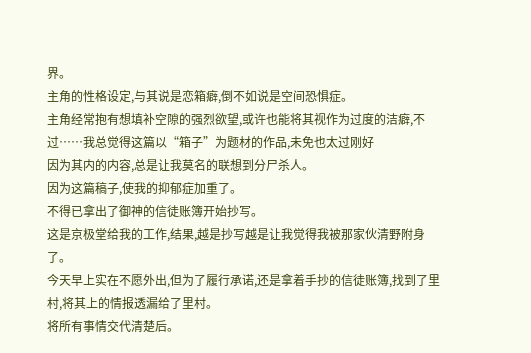界。
主角的性格设定,与其说是恋箱癖,倒不如说是空间恐惧症。
主角经常抱有想填补空隙的强烈欲望,或许也能将其视作为过度的洁癖,不过……我总觉得这篇以“箱子”为题材的作品,未免也太过刚好
因为其内的内容,总是让我莫名的联想到分尸杀人。
因为这篇稿子,使我的抑郁症加重了。
不得已拿出了御神的信徒账簿开始抄写。
这是京极堂给我的工作,结果,越是抄写越是让我觉得我被那家伙清野附身了。
今天早上实在不愿外出,但为了履行承诺,还是拿着手抄的信徒账簿,找到了里村,将其上的情报透漏给了里村。
将所有事情交代清楚后。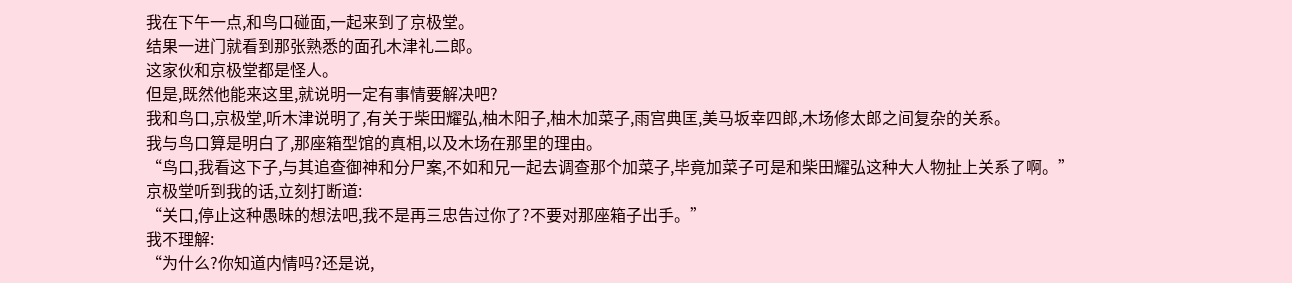我在下午一点,和鸟口碰面,一起来到了京极堂。
结果一进门就看到那张熟悉的面孔木津礼二郎。
这家伙和京极堂都是怪人。
但是,既然他能来这里,就说明一定有事情要解决吧?
我和鸟口,京极堂,听木津说明了,有关于柴田耀弘,柚木阳子,柚木加菜子,雨宫典匡,美马坂幸四郎,木场修太郎之间复杂的关系。
我与鸟口算是明白了,那座箱型馆的真相,以及木场在那里的理由。
“鸟口,我看这下子,与其追查御神和分尸案,不如和兄一起去调查那个加菜子,毕竟加菜子可是和柴田耀弘这种大人物扯上关系了啊。”
京极堂听到我的话,立刻打断道:
“关口,停止这种愚昧的想法吧,我不是再三忠告过你了?不要对那座箱子出手。”
我不理解:
“为什么?你知道内情吗?还是说,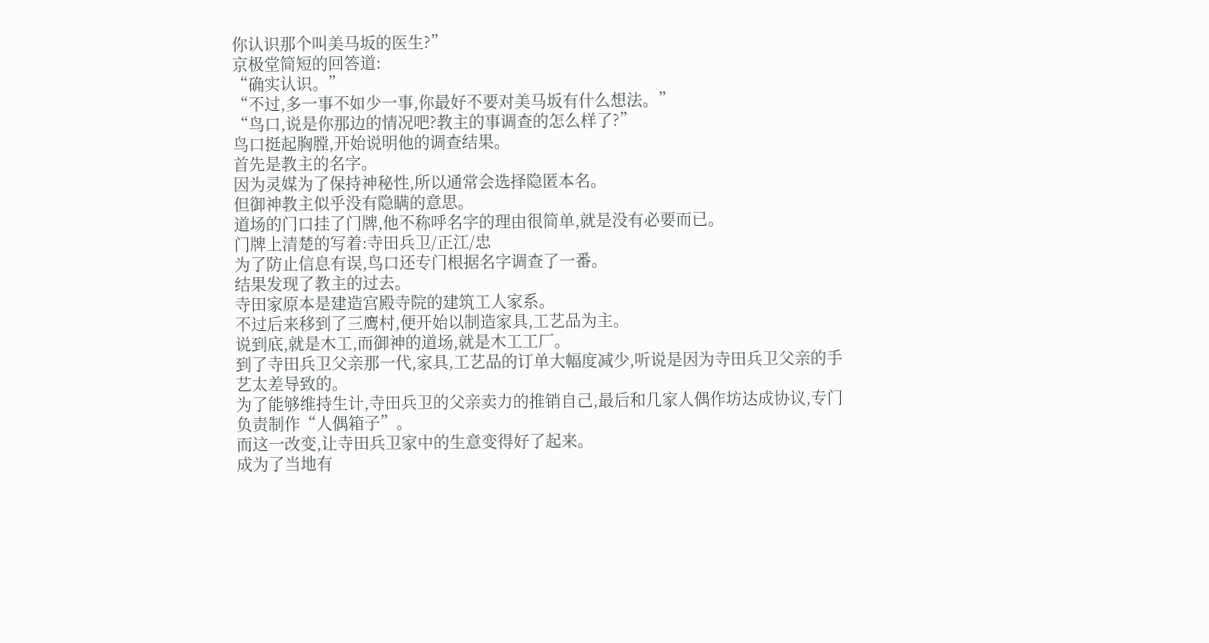你认识那个叫美马坂的医生?”
京极堂简短的回答道:
“确实认识。”
“不过,多一事不如少一事,你最好不要对美马坂有什么想法。”
“鸟口,说是你那边的情况吧?教主的事调查的怎么样了?”
鸟口挺起胸膛,开始说明他的调查结果。
首先是教主的名字。
因为灵媒为了保持神秘性,所以通常会选择隐匿本名。
但御神教主似乎没有隐瞒的意思。
道场的门口挂了门牌,他不称呼名字的理由很简单,就是没有必要而已。
门牌上清楚的写着:寺田兵卫/正江/忠
为了防止信息有误,鸟口还专门根据名字调查了一番。
结果发现了教主的过去。
寺田家原本是建造宫殿寺院的建筑工人家系。
不过后来移到了三鹰村,便开始以制造家具,工艺品为主。
说到底,就是木工,而御神的道场,就是木工工厂。
到了寺田兵卫父亲那一代,家具,工艺品的订单大幅度减少,听说是因为寺田兵卫父亲的手艺太差导致的。
为了能够维持生计,寺田兵卫的父亲卖力的推销自己,最后和几家人偶作坊达成协议,专门负责制作“人偶箱子”。
而这一改变,让寺田兵卫家中的生意变得好了起来。
成为了当地有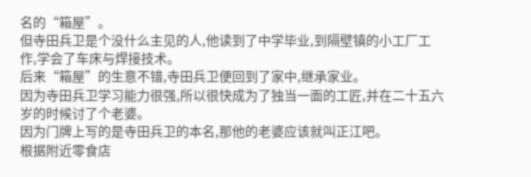名的“箱屋”。
但寺田兵卫是个没什么主见的人,他读到了中学毕业,到隔壁镇的小工厂工作,学会了车床与焊接技术。
后来“箱屋”的生意不错,寺田兵卫便回到了家中,继承家业。
因为寺田兵卫学习能力很强,所以很快成为了独当一面的工匠,并在二十五六岁的时候讨了个老婆。
因为门牌上写的是寺田兵卫的本名,那他的老婆应该就叫正江吧。
根据附近零食店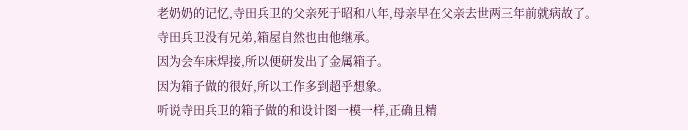老奶奶的记忆,寺田兵卫的父亲死于昭和八年,母亲早在父亲去世两三年前就病故了。
寺田兵卫没有兄弟,箱屋自然也由他继承。
因为会车床焊接,所以便研发出了金属箱子。
因为箱子做的很好,所以工作多到超乎想象。
听说寺田兵卫的箱子做的和设计图一模一样,正确且精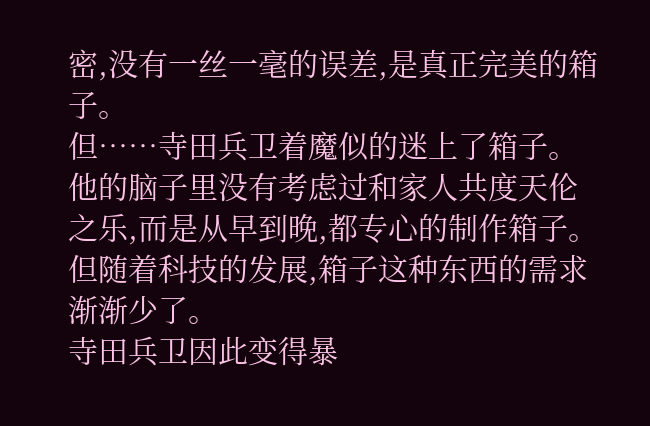密,没有一丝一毫的误差,是真正完美的箱子。
但……寺田兵卫着魔似的迷上了箱子。
他的脑子里没有考虑过和家人共度天伦之乐,而是从早到晚,都专心的制作箱子。
但随着科技的发展,箱子这种东西的需求渐渐少了。
寺田兵卫因此变得暴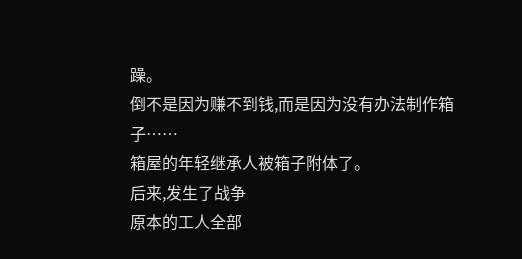躁。
倒不是因为赚不到钱,而是因为没有办法制作箱子……
箱屋的年轻继承人被箱子附体了。
后来,发生了战争
原本的工人全部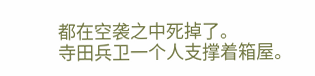都在空袭之中死掉了。
寺田兵卫一个人支撑着箱屋。